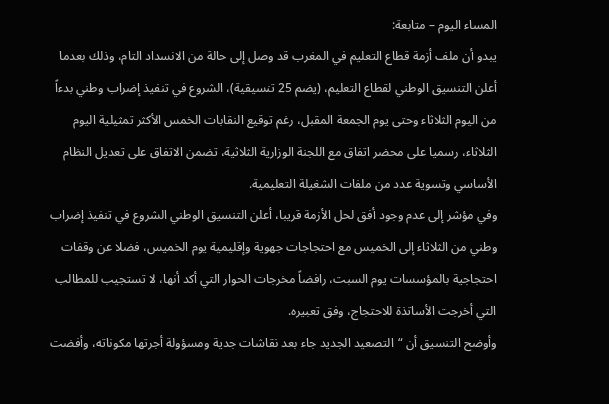المساء اليوم – متابعة:
يبدو أن ملف أزمة قطاع التعليم في المغرب قد وصل إلى حالة من الانسداد التام، وذلك بعدما أعلن التنسيق الوطني لقطاع التعليم، (يضم 25 تنسيقية)، الشروع في تنفيذ إضراب وطني بدءاً من اليوم الثلاثاء وحتى يوم الجمعة المقبل، رغم توقيع النقابات الخمس الأكثر تمثيلية اليوم الثلاثاء، رسميا على محضر اتفاق مع اللجنة الوزارية الثلاثية، تضمن الاتفاق على تعديل النظام الأساسي وتسوية عدد من ملفات الشغيلة التعليمية.
وفي مؤشر إلى عدم وجود أفق لحل الأزمة قريبا، أعلن التنسيق الوطني الشروع في تنفيذ إضراب وطني من الثلاثاء إلى الخميس مع احتجاجات جهوية وإقليمية يوم الخميس، فضلا عن وقفات احتجاجية بالمؤسسات يوم السبت، رافضاً مخرجات الحوار التي أكد أنها، لا تستجيب للمطالب التي أخرجت الأساتذة للاحتجاج، وفق تعبيره.
وأوضح التنسيق أن “التصعيد الجديد جاء بعد نقاشات جدية ومسؤولة أجرتها مكوناته، وأفضت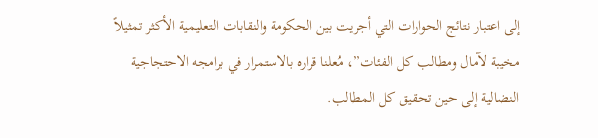إلى اعتبار نتائج الحوارات التي أجريت بين الحكومة والنقابات التعليمية الأكثر تمثيلاً مخيبة لآمال ومطالب كل الفئات”، مُعلنا قراره بالاستمرار في برامجه الاحتجاجية النضالية إلى حين تحقيق كل المطالب.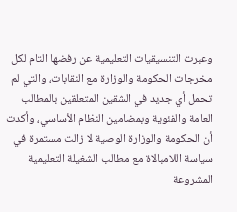وعبرت التنسيقيات التعليمية عن رفضها التام لكل مخرجات الحكومة والوزارة مع النقابات، والتي لم تحمل أي جديد في الشقين المتعلقين بالمطالب العامة والفئوية وبمضامين النظام الأساسي، وأكدت أن الحكومة والوزارة الوصية لا زالت مستمرة في سياسة اللامبالاة مع مطالب الشغيلة التعليمية المشروعة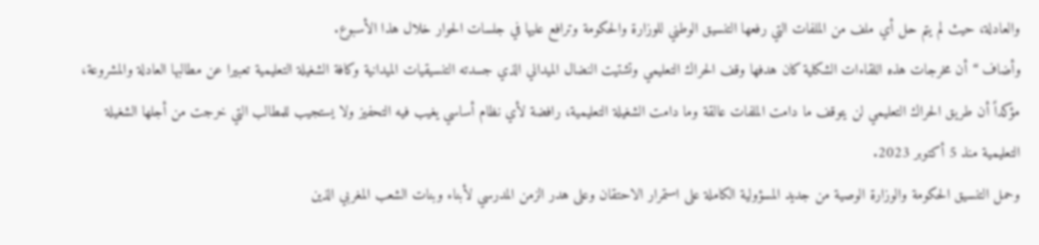والعادلة، حيث لم يتم حل أي ملف من الملفات التي رفعها التنسيق الوطني للوزارة والحكومة وترافع عليها في جلسات الحوار خلال هذا الأسبوع.
وأضاف “أن مخرجات هذه اللقاءات الشكلية كان هدفها وقف الحراك التعليمي وتشتيت النضال الميداني الذي جسدته التنسيقيات الميدانية وكافة الشغيلة التعليمية تعبيرا عن مطالبها العادلة والمشروعة، مؤكداً أن طريق الحراك التعليمي لن يتوقف ما دامت الملفات عالقة وما دامت الشغيلة التعليمية، رافضة لأي نظام أساسي يغيب فيه التحفيز ولا يستجيب للمطالب التي خرجت من أجلها الشغيلة التعليمية منذ 5 أكتوبر 2023.
وحمل التنسيق الحكومة والوزارة الوصية من جديد المسؤولية الكاملة على استمرار الاحتقان وعلى هدر الزمن المدرسي لأبناء وبنات الشعب المغربي الذين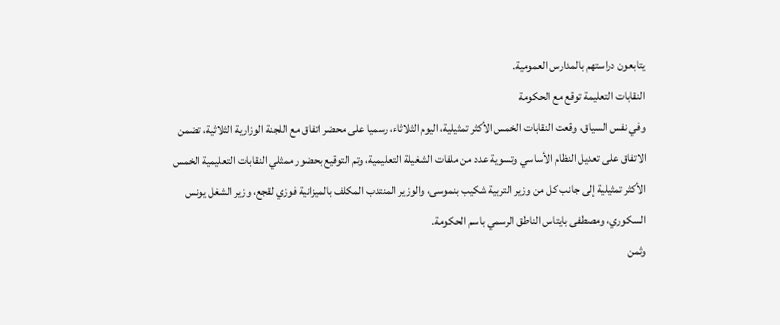يتابعون دراستهم بالمدارس العمومية.
النقابات التعليمة توقع مع الحكومة
وفي نفس السياق، وقعت النقابات الخمس الأكثر تمثيلية، اليوم الثلاثاء، رسميا على محضر اتفاق مع اللجنة الوزارية الثلاثية، تضمن الاتفاق على تعديل النظام الأساسي وتسوية عدد من ملفات الشغيلة التعليمية، وتم التوقيع بحضور ممثلي النقابات التعليمية الخمس الأكثر تمثيلية إلى جانب كل من وزير التربية شكيب بنموسى، والوزير المنتدب المكلف بالميزانية فوزي لقجع، وزير الشغل يونس السكوري، ومصطفى بايتاس الناطق الرسمي باسم الحكومة.
وثمن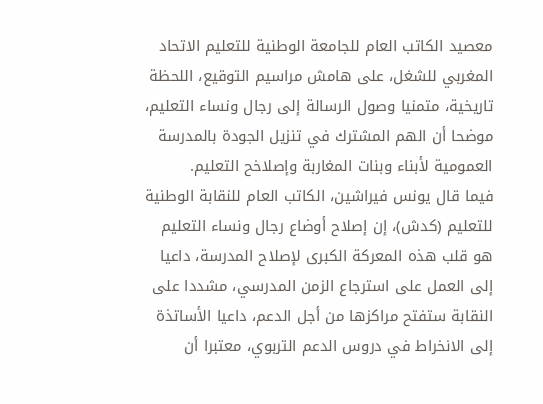معصيد الكاتب العام للجامعة الوطنية للتعليم الاتحاد المغربي للشغل، على هامش مراسيم التوقيع، اللحظة تاريخية، متمنيا وصول الرسالة إلى رجال ونساء التعليم، موضحا أن الهم المشترك في تنزيل الجودة بالمدرسة العمومية لأبناء وبنات المغاربة وإصلاخح التعليم.
فيما قال يونس فيراشين، الكاتب العام للنقابة الوطنية للتعليم (كدش)، إن إصلاح أوضاع رجال ونساء التعليم هو قلب هذه المعركة الكبرى لإصلاح المدرسة، داعيا إلى العمل على استرجاع الزمن المدرسي، مشددا على النقابة ستفتح مراكزها من أجل الدعم، داعيا الأساتذة إلى الانخراط في دروس الدعم التربوي، معتبرا أن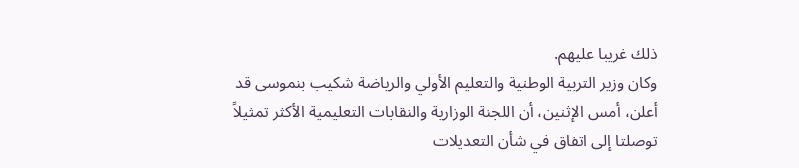ذلك غريبا عليهم.
وكان وزير التربية الوطنية والتعليم الأولي والرياضة شكيب بنموسى قد أعلن، أمس الإثنين، أن اللجنة الوزارية والنقابات التعليمية الأكثر تمثيلاً توصلتا إلى اتفاق في شأن التعديلات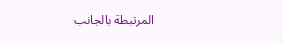المرتبطة بالجانب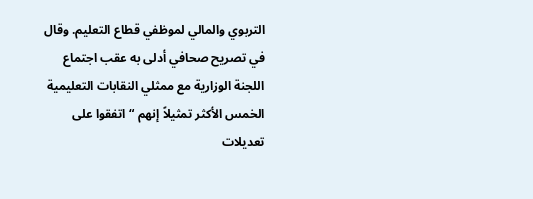التربوي والمالي لموظفي قطاع التعليم. وقال في تصريح صحافي أدلى به عقب اجتماع اللجنة الوزارية مع ممثلي النقابات التعليمية الخمس الأكثر تمثيلاً إنهم “اتفقوا على تعديلات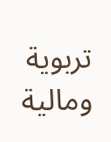تربوية ومالية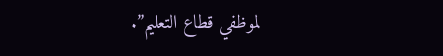لموظفي قطاع التعليم”.